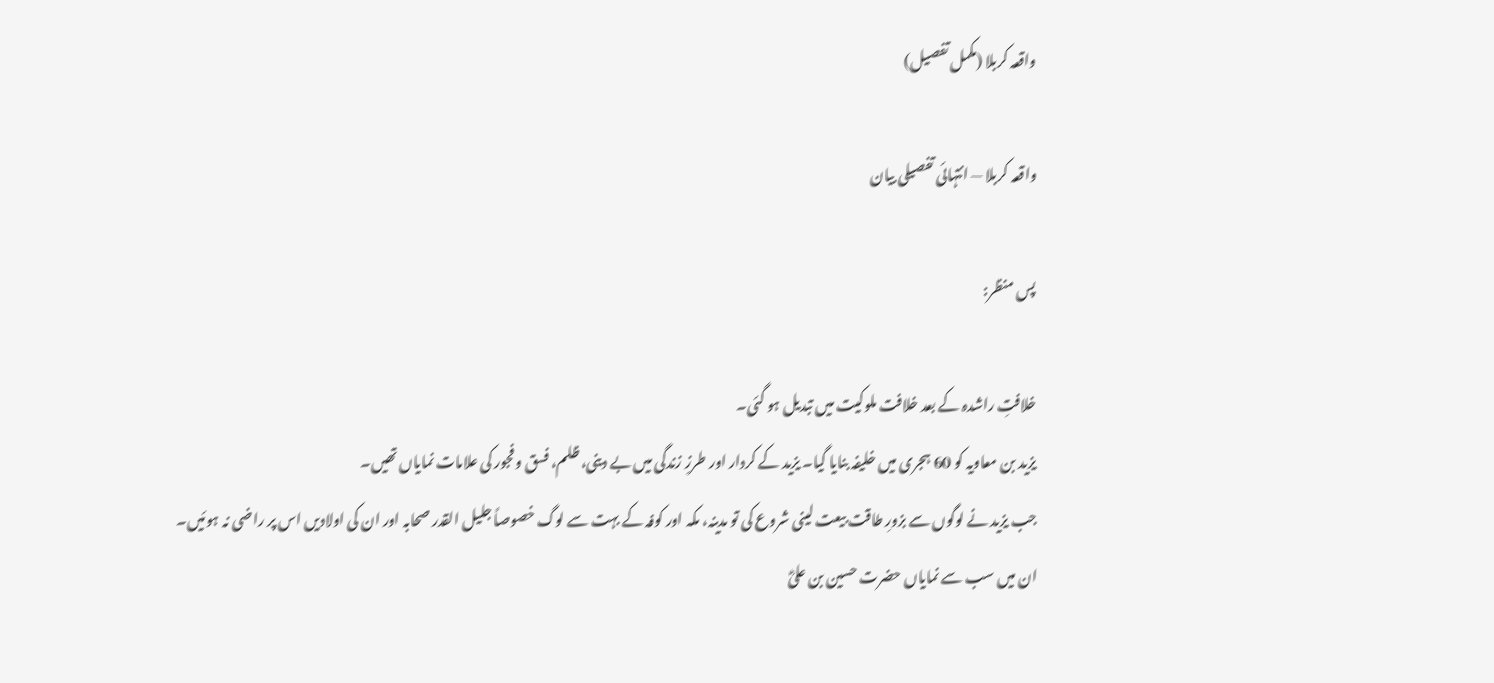واقعہ کربلا (مکمل تفصیل)

واقعہ کربلا — انتہائی تفصیلی بیان

پس منظر:

خلافتِ راشدہ کے بعد خلافت ملوکیت میں تبدیل ہو گئی۔
یزید بن معاویہ کو 60 ہجری میں خلیفہ بنایا گیا۔ یزید کے کردار اور طرزِ زندگی میں بے دینی، ظلم، فسق و فجور کی علامات نمایاں تھیں۔
جب یزید نے لوگوں سے بزورِ طاقت بیعت لینی شروع کی تو مدینہ، مکہ اور کوفہ کے بہت سے لوگ خصوصاً جلیل القدر صحابہ اور ان کی اولادیں اس پر راضی نہ ہوئیں۔
ان میں سب سے نمایاں حضرت حسین بن علیؓ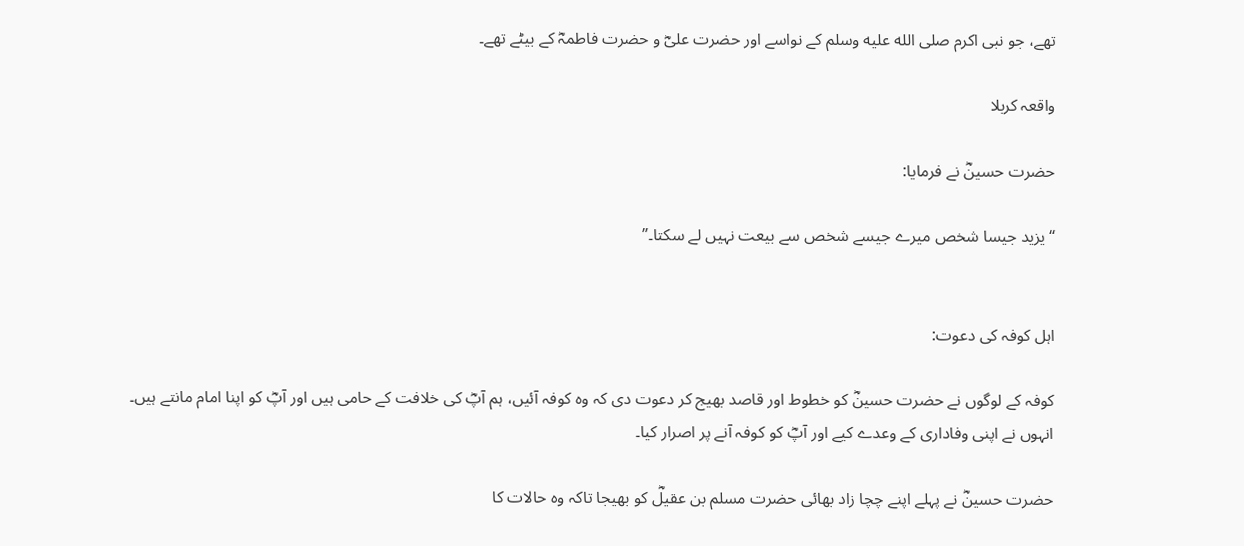تھے، جو نبی اکرم صلى الله عليه وسلم کے نواسے اور حضرت علیؓ و حضرت فاطمہؓ کے بیٹے تھے۔

واقعہ کربلا

حضرت حسینؓ نے فرمایا:

“یزید جیسا شخص میرے جیسے شخص سے بیعت نہیں لے سکتا۔”


اہل کوفہ کی دعوت:

کوفہ کے لوگوں نے حضرت حسینؓ کو خطوط اور قاصد بھیج کر دعوت دی کہ وہ کوفہ آئیں، ہم آپؓ کی خلافت کے حامی ہیں اور آپؓ کو اپنا امام مانتے ہیں۔
انہوں نے اپنی وفاداری کے وعدے کیے اور آپؓ کو کوفہ آنے پر اصرار کیا۔

حضرت حسینؓ نے پہلے اپنے چچا زاد بھائی حضرت مسلم بن عقیلؓ کو بھیجا تاکہ وہ حالات کا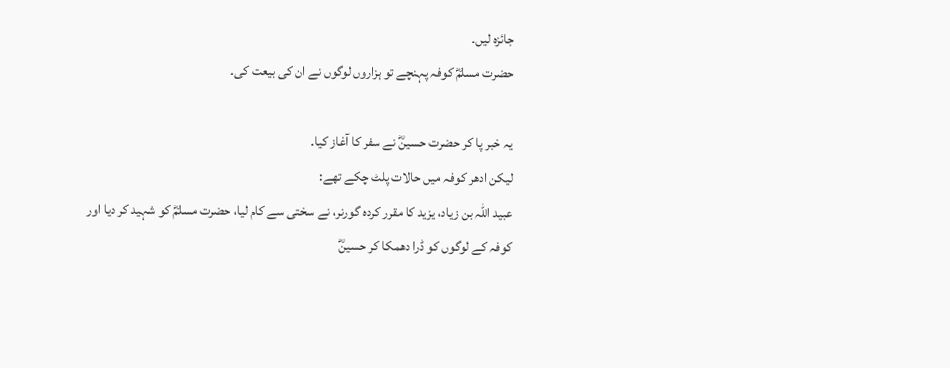جائزہ لیں۔
حضرت مسلمؓ کوفہ پہنچے تو ہزاروں لوگوں نے ان کی بیعت کی۔

یہ خبر پا کر حضرت حسینؓ نے سفر کا آغاز کیا۔
لیکن ادھر کوفہ میں حالات پلٹ چکے تھے:
عبید اللہ بن زیاد، یزید کا مقرر کردہ گورنر، نے سختی سے کام لیا، حضرت مسلمؓ کو شہید کر دیا اور کوفہ کے لوگوں کو ڈرا دھمکا کر حسینؓ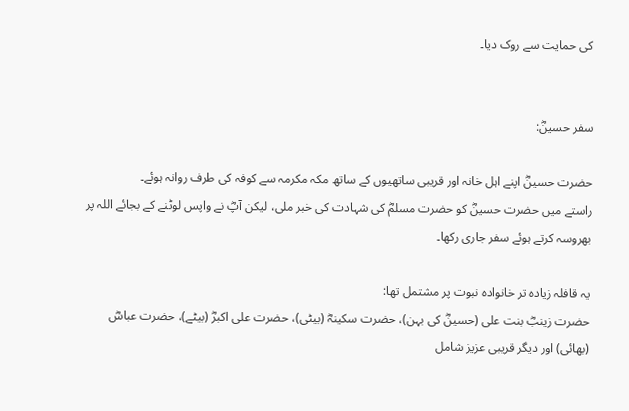کی حمایت سے روک دیا۔


سفر حسینؓ:

حضرت حسینؓ اپنے اہل خانہ اور قریبی ساتھیوں کے ساتھ مکہ مکرمہ سے کوفہ کی طرف روانہ ہوئے۔
راستے میں حضرت حسینؓ کو حضرت مسلمؓ کی شہادت کی خبر ملی، لیکن آپؓ نے واپس لوٹنے کے بجائے اللہ پر بھروسہ کرتے ہوئے سفر جاری رکھا۔

یہ قافلہ زیادہ تر خانوادہ نبوت پر مشتمل تھا:
حضرت زینبؓ بنت علی (حسینؓ کی بہن)، حضرت سکینہؓ (بیٹی)، حضرت علی اکبرؓ (بیٹے)، حضرت عباسؓ (بھائی) اور دیگر قریبی عزیز شامل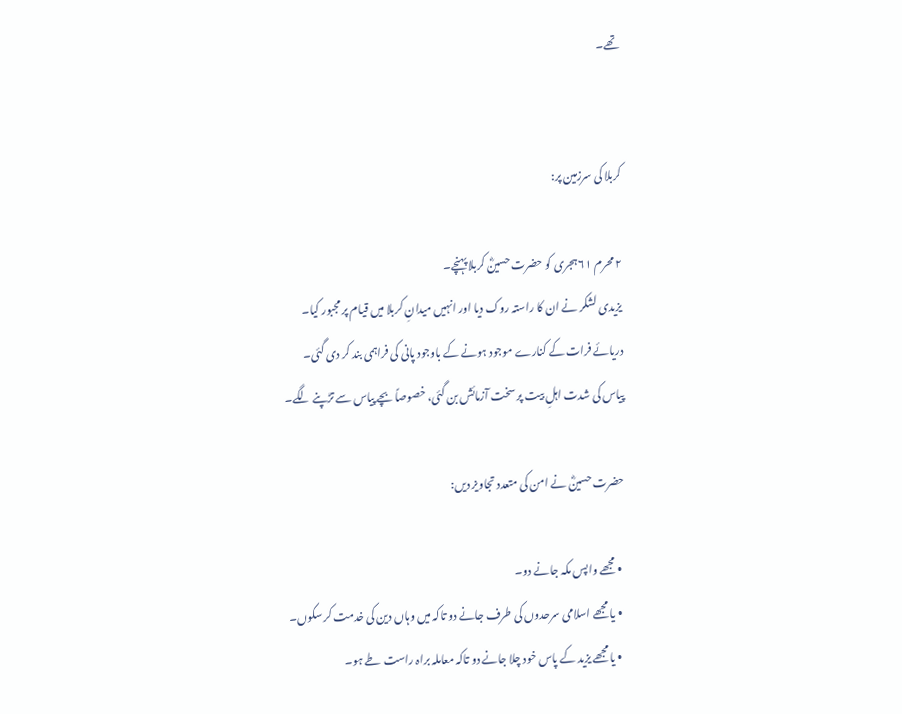تھے۔


کربلا کی سرزمین پر:

۲ محرم ۶۱ ہجری کو حضرت حسینؓ کربلا پہنچے۔
یزیدی لشکر نے ان کا راستہ روک دیا اور انہیں میدانِ کربلا میں قیام پر مجبور کیا۔
دریائے فرات کے کنارے موجود ہونے کے باوجود پانی کی فراہمی بند کر دی گئی۔
پیاس کی شدت اہلِ بیت پر سخت آزمائش بن گئی، خصوصاً بچے پیاس سے تڑپنے لگے۔

حضرت حسینؓ نے امن کی متعدد تجاویز دیں:

  • مجھے واپس مکہ جانے دو۔
  • یا مجھے اسلامی سرحدوں کی طرف جانے دو تاکہ میں وہاں دین کی خدمت کر سکوں۔
  • یا مجھے یزید کے پاس خود چلا جانے دو تاکہ معاملہ براہ راست طے ہو۔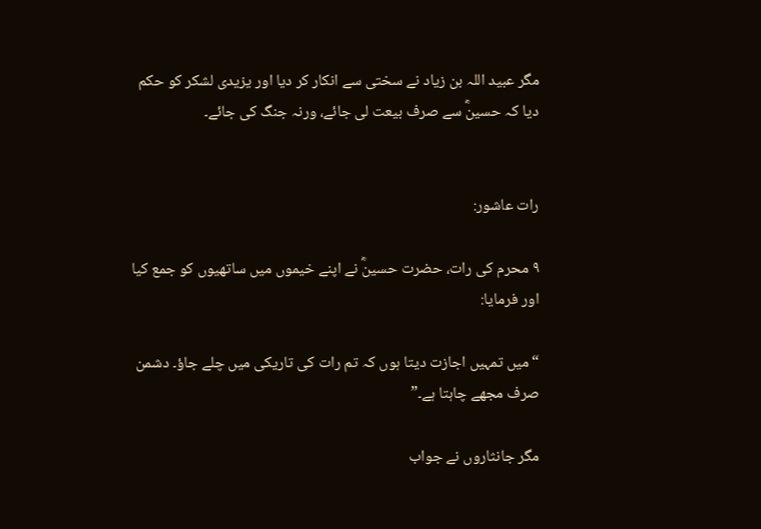مگر عبید اللہ بن زیاد نے سختی سے انکار کر دیا اور یزیدی لشکر کو حکم دیا کہ حسینؓ سے صرف بیعت لی جائے، ورنہ جنگ کی جائے۔


رات عاشور:

۹ محرم کی رات، حضرت حسینؓ نے اپنے خیموں میں ساتھیوں کو جمع کیا اور فرمایا:

“میں تمہیں اجازت دیتا ہوں کہ تم رات کی تاریکی میں چلے جاؤ۔ دشمن صرف مجھے چاہتا ہے۔”

مگر جانثاروں نے جواب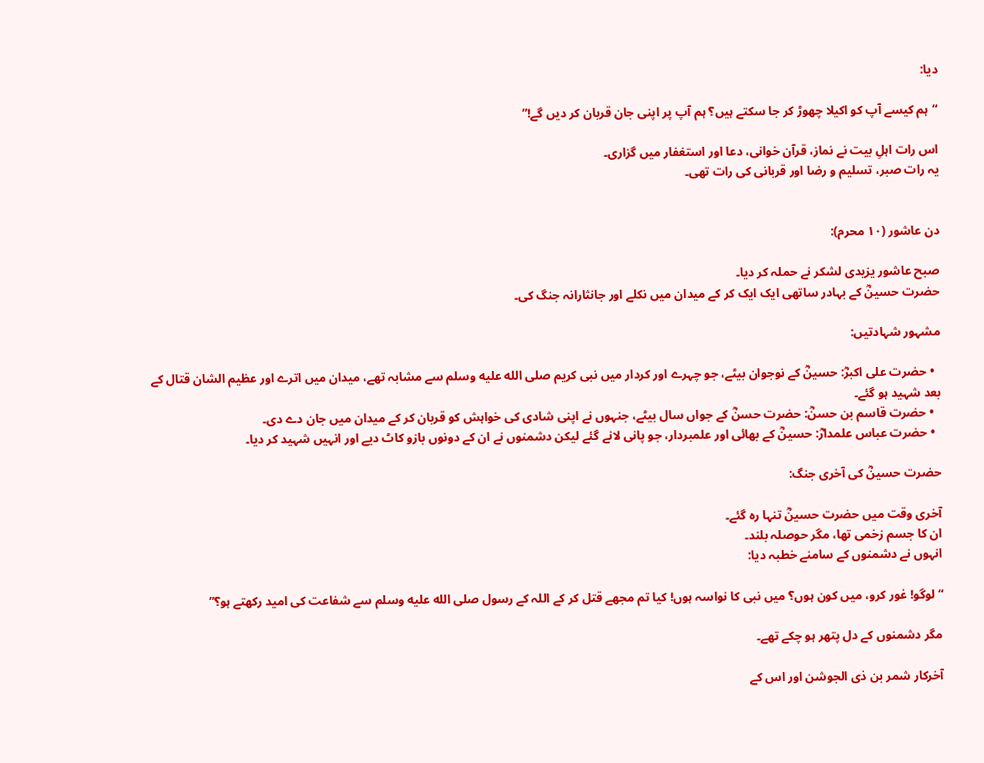دیا:

“ہم کیسے آپ کو اکیلا چھوڑ کر جا سکتے ہیں؟ ہم آپ پر اپنی جان قربان کر دیں گے!”

اس رات اہلِ بیت نے نماز، قرآن خوانی، دعا اور استغفار میں گزاری۔
یہ رات صبر، تسلیم و رضا اور قربانی کی رات تھی۔


دن عاشور (۱۰ محرم):

صبح عاشور یزیدی لشکر نے حملہ کر دیا۔
حضرت حسینؓ کے بہادر ساتھی ایک ایک کر کے میدان میں نکلے اور جانثارانہ جنگ کی۔

مشہور شہادتیں:

  • حضرت علی اکبرؓ: حسینؓ کے نوجوان بیٹے، جو چہرے اور کردار میں نبی کریم صلى الله عليه وسلم سے مشابہ تھے، میدان میں اترے اور عظیم الشان قتال کے بعد شہید ہو گئے۔
  • حضرت قاسم بن حسنؓ: حضرت حسنؓ کے جواں سال بیٹے، جنہوں نے اپنی شادی کی خواہش کو قربان کر کے میدان میں جان دے دی۔
  • حضرت عباس علمدارؓ: حسینؓ کے بھائی اور علمبردار، جو پانی لانے گئے لیکن دشمنوں نے ان کے دونوں بازو کاٹ دیے اور انہیں شہید کر دیا۔

حضرت حسینؓ کی آخری جنگ:

آخری وقت میں حضرت حسینؓ تنہا رہ گئے۔
ان کا جسم زخمی تھا، مگر حوصلہ بلند۔
انہوں نے دشمنوں کے سامنے خطبہ دیا:

“لوگو! غور کرو، میں کون ہوں؟ میں نبی کا نواسہ ہوں! کیا تم مجھے قتل کر کے اللہ کے رسول صلى الله عليه وسلم سے شفاعت کی امید رکھتے ہو؟”

مگر دشمنوں کے دل پتھر ہو چکے تھے۔

آخرکار شمر بن ذی الجوشن اور اس کے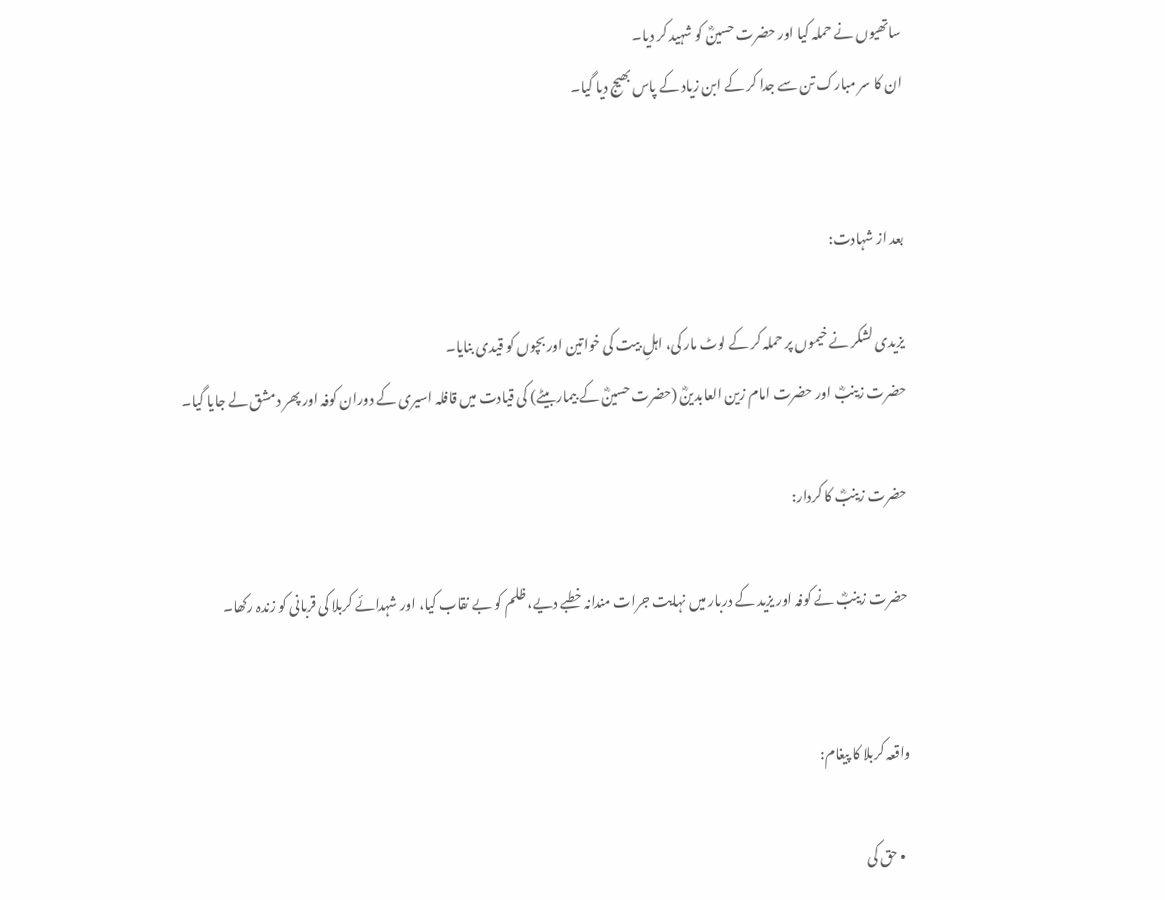ساتھیوں نے حملہ کیا اور حضرت حسینؓ کو شہید کر دیا۔
ان کا سر مبارک تن سے جدا کر کے ابن زیاد کے پاس بھیج دیا گیا۔


بعد از شہادت:

یزیدی لشکر نے خیموں پر حملہ کر کے لوٹ مار کی، اہلِ بیت کی خواتین اور بچوں کو قیدی بنایا۔
حضرت زینبؓ اور حضرت امام زین العابدینؓ (حضرت حسینؓ کے بیمار بیٹے) کی قیادت میں قافلہ اسیری کے دوران کوفہ اور پھر دمشق لے جایا گیا۔

حضرت زینبؓ کا کردار:

حضرت زینبؓ نے کوفہ اور یزید کے دربار میں نہایت جرات مندانہ خطبے دیے، ظلم کو بے نقاب کیا، اور شہدائے کربلا کی قربانی کو زندہ رکھا۔


واقعہ کربلا کا پیغام:

  • حق کی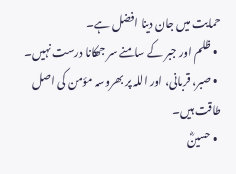حمایت میں جان دینا افضل ہے۔
  • ظلم اور جبر کے سامنے سر جھکانا درست نہیں۔
  • صبر، قربانی، اور اللہ پر بھروسہ مؤمن کی اصل طاقت ہیں۔
  • حسینؓ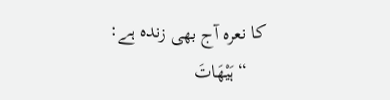کا نعرہ آج بھی زندہ ہے:
    “ہَیْهَاتَ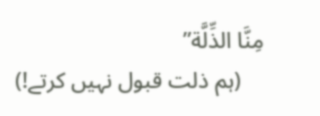مِنَّا الذِّلَّة”
    (ہم ذلت قبول نہیں کرتے!)